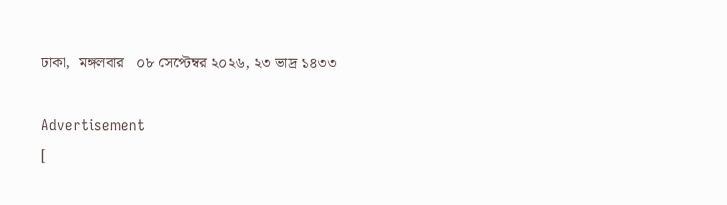ঢাকা,  মঙ্গলবার   ০৮ সেপ্টেম্বর ২০২৬, ২৩ ভাদ্র ১৪৩৩

Advertisement
[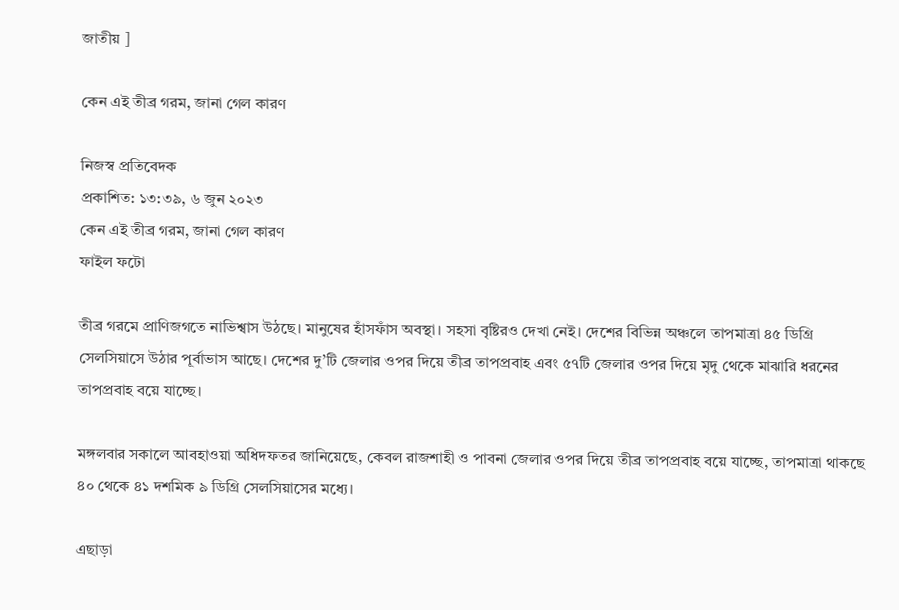জাতীয় ]

কেন এই তীব্র গরম, জানা গেল কারণ

নিজস্ব প্রতিবেদক
প্রকাশিত: ১৩:৩৯, ৬ জুন ২০২৩
কেন এই তীব্র গরম, জানা গেল কারণ
ফাইল ফটো

তীব্র গরমে প্রাণিজগতে নাভিশ্বাস উঠছে। মানুষের হাঁসফাঁস অবস্থা। সহসা বৃষ্টিরও দেখা নেই। দেশের বিভিন্ন অঞ্চলে তাপমাত্রা ৪৫ ডিগ্রি সেলসিয়াসে উঠার পূর্বাভাস আছে। দেশের দু’টি জেলার ওপর দিয়ে তীব্র তাপপ্রবাহ এবং ৫৭টি জেলার ওপর দিয়ে মৃদু থেকে মাঝারি ধরনের তাপপ্রবাহ বয়ে যাচ্ছে।

মঙ্গলবার সকালে আবহাওয়া অধিদফতর জানিয়েছে, কেবল রাজশাহী ও পাবনা জেলার ওপর দিয়ে তীব্র তাপপ্রবাহ বয়ে যাচ্ছে, তাপমাত্রা থাকছে ৪০ থেকে ৪১ দশমিক ৯ ডিগ্রি সেলসিয়াসের মধ্যে।

এছাড়া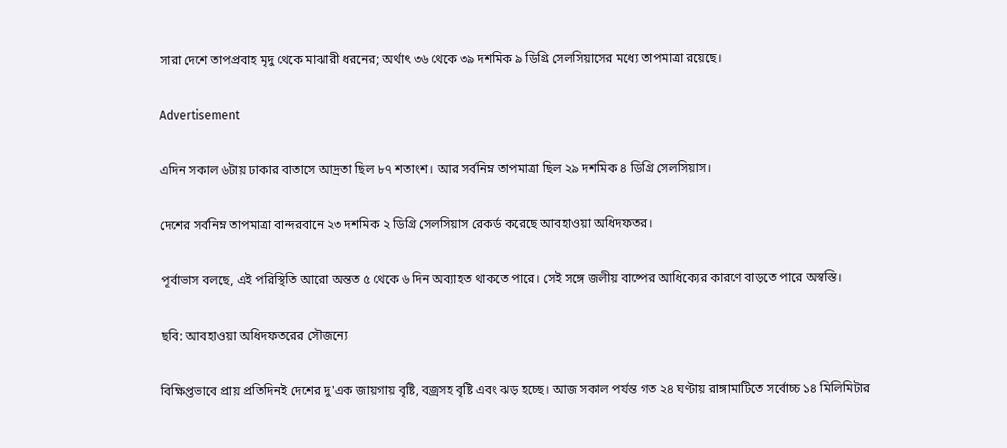সারা দেশে তাপপ্রবাহ মৃদু থেকে মাঝারী ধরনের; অর্থাৎ ৩৬ থেকে ৩৯ দশমিক ৯ ডিগ্রি সেলসিয়াসের মধ্যে তাপমাত্রা রয়েছে।

Advertisement

এদিন সকাল ৬টায় ঢাকার বাতাসে আদ্রতা ছিল ৮৭ শতাংশ। আর সর্বনিম্ন তাপমাত্রা ছিল ২৯ দশমিক ৪ ডিগ্রি সেলসিয়াস।

দেশের সর্বনিম্ন তাপমাত্রা বান্দরবানে ২৩ দশমিক ২ ডিগ্রি সেলসিয়াস রেকর্ড করেছে আবহাওয়া অধিদফতর।

পূর্বাভাস বলছে, এই পরিস্থিতি আরো অন্তত ৫ থেকে ৬ দিন অব্যাহত থাকতে পারে। সেই সঙ্গে জলীয় বাষ্পের আধিক্যের কারণে বাড়তে পারে অস্বস্তি।

ছবি: আবহাওয়া অধিদফতরের সৌজন্যে

বিক্ষিপ্তভাবে প্রায় প্রতিদিনই দেশের দু'এক জায়গায় বৃষ্টি, বজ্রসহ বৃষ্টি এবং ঝড় হচ্ছে। আজ সকাল পর্যন্ত গত ২৪ ঘণ্টায় রাঙ্গামাটিতে সর্বোচ্চ ১৪ মিলিমিটার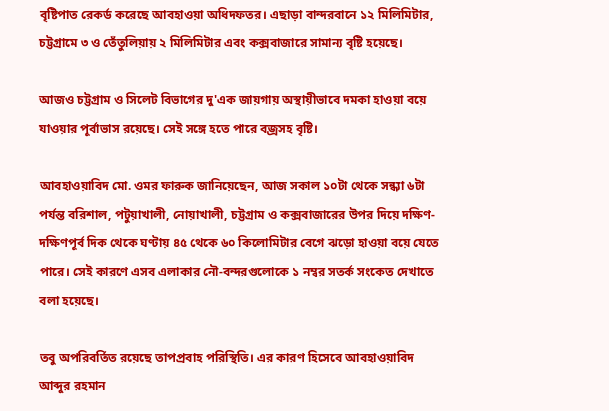বৃষ্টিপাত রেকর্ড করেছে আবহাওয়া অধিদফতর। এছাড়া বান্দরবানে ১২ মিলিমিটার, চট্টগ্রামে ৩ ও তেঁতুলিয়ায় ২ মিলিমিটার এবং কক্সবাজারে সামান্য বৃষ্টি হয়েছে।

আজও চট্টগ্রাম ও সিলেট বিভাগের দু'এক জায়গায় অস্থায়ীভাবে দমকা হাওয়া বয়ে যাওয়ার পূর্বাভাস রয়েছে। সেই সঙ্গে হতে পারে বজ্রসহ বৃষ্টি।

আবহাওয়াবিদ মো. ওমর ফারুক জানিয়েছেন, আজ সকাল ১০টা থেকে সন্ধ্যা ৬টা পর্যন্ত বরিশাল, পটুয়াখালী, নোয়াখালী, চট্টগ্রাম ও কক্সবাজারের উপর দিয়ে দক্ষিণ-দক্ষিণপূর্ব দিক থেকে ঘণ্টায় ৪৫ থেকে ৬০ কিলোমিটার বেগে ঝড়ো হাওয়া বয়ে যেতে পারে। সেই কারণে এসব এলাকার নৌ-বন্দরগুলোকে ১ নম্বর সতর্ক সংকেত দেখাতে বলা হয়েছে।

তবু অপরিবর্তিত রয়েছে তাপপ্রবাহ পরিস্থিতি। এর কারণ হিসেবে আবহাওয়াবিদ আব্দুর রহমান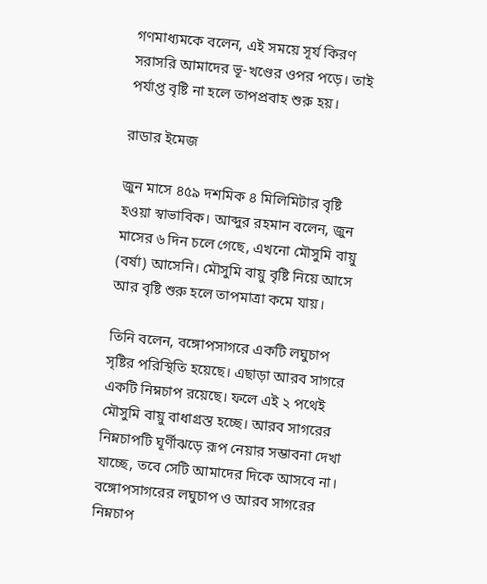গণমাধ্যমকে বলেন, এই সময়ে সূর্য কিরণ সরাসরি আমাদের ভূ-খণ্ডের ওপর পড়ে। তাই পর্যাপ্ত বৃষ্টি না হলে তাপপ্রবাহ শুরু হয়।

রাডার ইমেজ

জুন মাসে ৪৫৯ দশমিক ৪ মিলিমিটার বৃষ্টি হওয়া স্বাভাবিক। আব্দুর রহমান বলেন, জুন মাসের ৬ দিন চলে গেছে, এখনো মৌসুমি বায়ু (বর্ষা) আসেনি। মৌসুমি বায়ু বৃষ্টি নিয়ে আসে আর বৃষ্টি শুরু হলে তাপমাত্রা কমে যায়।

তিনি বলেন, বঙ্গোপসাগরে একটি লঘুচাপ সৃষ্টির পরিস্থিতি হয়েছে। এছাড়া আরব সাগরে একটি নিম্নচাপ রয়েছে। ফলে এই ২ পথেই মৌসুমি বায়ু বাধাগ্রস্ত হচ্ছে। আরব সাগরের নিম্নচাপটি ঘূর্ণীঝড়ে রূপ নেয়ার সম্ভাবনা দেখা যাচ্ছে, তবে সেটি আমাদের দিকে আসবে না। বঙ্গোপসাগরের লঘুচাপ ও আরব সাগরের নিম্নচাপ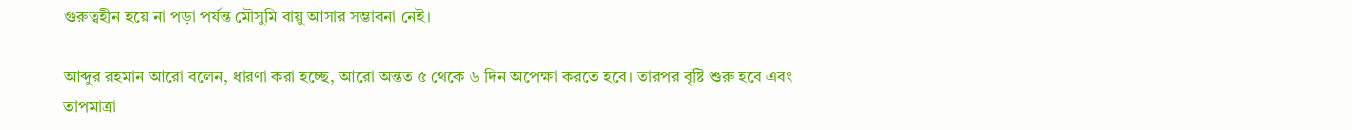গুরুত্বহীন হয়ে না পড়া পর্যন্ত মৌসুমি বায়ু আসার সম্ভাবনা নেই।

আব্দুর রহমান আরো বলেন, ধারণা করা হচ্ছে, আরো অন্তত ৫ থেকে ৬ দিন অপেক্ষা করতে হবে। তারপর বৃষ্টি শুরু হবে এবং তাপমাত্রা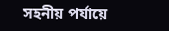সহনীয় পর্যায়ে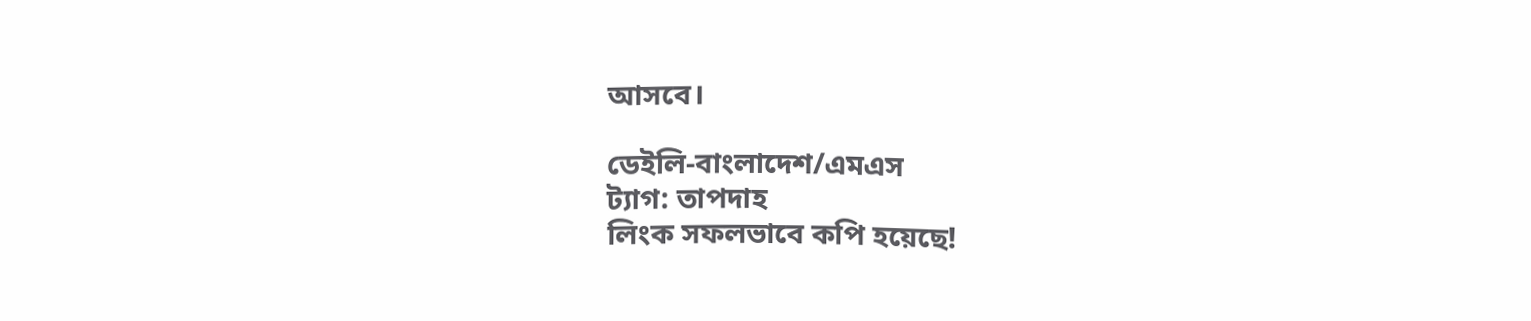আসবে।

ডেইলি-বাংলাদেশ/এমএস
ট্যাগ: তাপদাহ
লিংক সফলভাবে কপি হয়েছে!